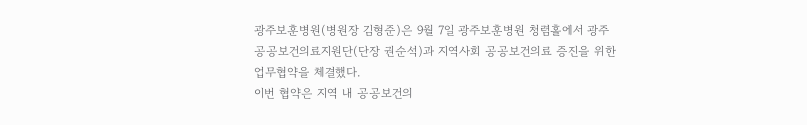광주보훈병원(병원장 김형준)은 9월 7일 광주보훈병원 청렴홀에서 광주공공보건의료지원단(단장 권순석)과 지역사회 공공보건의료 증진을 위한 업무협약을 체결했다.
이번 협약은 지역 내 공공보건의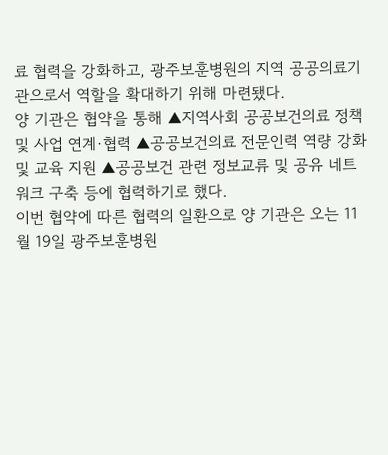료 협력을 강화하고, 광주보훈병원의 지역 공공의료기관으로서 역할을 확대하기 위해 마련됐다.
양 기관은 협약을 통해 ▲지역사회 공공보건의료 정책 및 사업 연계·협력 ▲공공보건의료 전문인력 역량 강화 및 교육 지원 ▲공공보건 관련 정보교류 및 공유 네트워크 구축 등에 협력하기로 했다.
이번 협약에 따른 협력의 일환으로 양 기관은 오는 11월 19일 광주보훈병원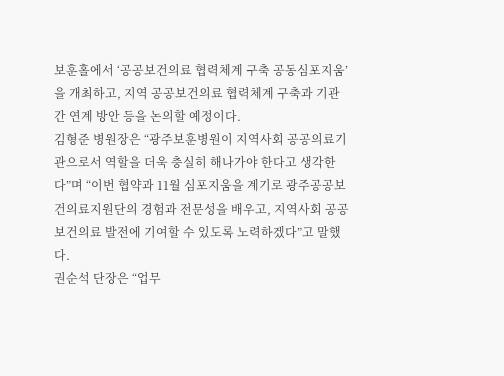보훈홀에서 ‘공공보건의료 협력체계 구축 공동심포지움’을 개최하고, 지역 공공보건의료 협력체계 구축과 기관 간 연계 방안 등을 논의할 예정이다.
김형준 병원장은 “광주보훈병원이 지역사회 공공의료기관으로서 역할을 더욱 충실히 해나가야 한다고 생각한다”며 “이번 협약과 11월 심포지움을 계기로 광주공공보건의료지원단의 경험과 전문성을 배우고, 지역사회 공공보건의료 발전에 기여할 수 있도록 노력하겠다”고 말했다.
권순석 단장은 “업무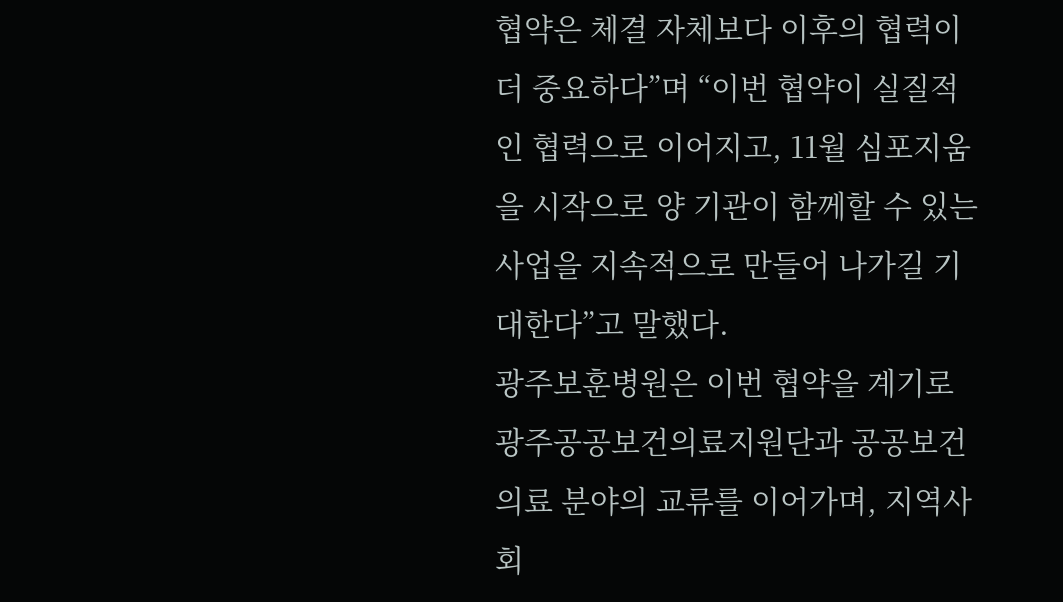협약은 체결 자체보다 이후의 협력이 더 중요하다”며 “이번 협약이 실질적인 협력으로 이어지고, 11월 심포지움을 시작으로 양 기관이 함께할 수 있는 사업을 지속적으로 만들어 나가길 기대한다”고 말했다.
광주보훈병원은 이번 협약을 계기로 광주공공보건의료지원단과 공공보건의료 분야의 교류를 이어가며, 지역사회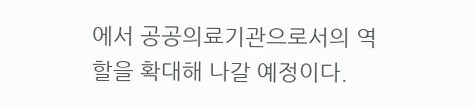에서 공공의료기관으로서의 역할을 확대해 나갈 예정이다.